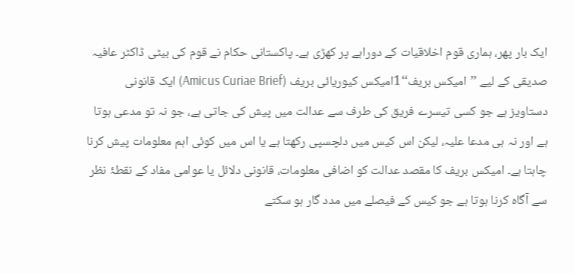ایک بار پھر، ہماری قوم اخلاقیات کے دوراہے پر کھڑی ہے۔ پاکستانی حکام نے قوم کی بیٹی ڈاکٹر عافیہ صدیقی کے لیے ’’امیکس بریف‘‘1امیکس کیوریائی بریف (Amicus Curiae Brief) ایک قانونی دستاویز ہے جو کسی تیسرے فریق کی طرف سے عدالت میں پیش کی جاتی ہے، جو نہ تو مدعی ہوتا ہے اور نہ ہی مدعا علیہ، لیکن اس کیس میں دلچسپی رکھتا ہے یا اس میں کوئی اہم معلومات پیش کرنا چاہتا ہے۔ امیکس بریف کا مقصد عدالت کو اضافی معلومات، قانونی دلائل یا عوامی مفاد کے نقطۂ نظر سے آگاہ کرنا ہوتا ہے جو کیس کے فیصلے میں مدد گار ہو سکتے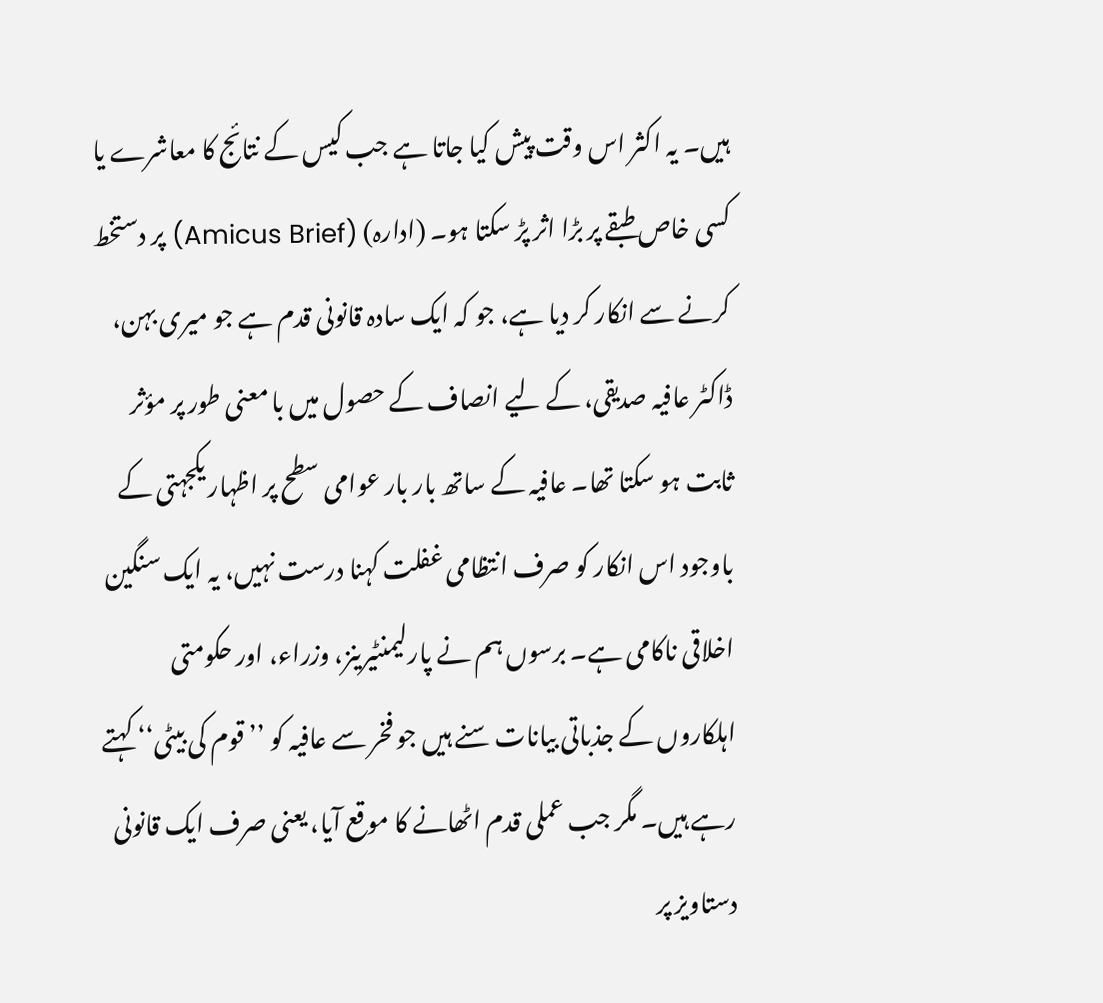ہیں۔ یہ اکثر اس وقت پیش کیا جاتا ہے جب کیس کے نتائج کا معاشرے یا کسی خاص طبقے پر بڑا اثر پڑ سکتا ہو۔ (ادارہ) (Amicus Brief) پر دستخط کرنے سے انکار کر دیا ہے، جو کہ ایک سادہ قانونی قدم ہے جو میری بہن، ڈاکٹر عافیہ صدیقی، کے لیے انصاف کے حصول میں با معنی طور پر مؤثر ثابت ہو سکتا تھا۔ عافیہ کے ساتھ بار بار عوامی سطح پر اظہار یکجہتی کے باوجود اس انکار کو صرف انتظامی غفلت کہنا درست نہیں، یہ ایک سنگین اخلاقی ناکامی ہے۔ برسوں ہم نے پارلیمنٹیرینز، وزراء، اور حکومتی اہلکاروں کے جذباتی بیانات سنے ہیں جو فخر سے عافیہ کو ’’قوم کی بیٹی‘‘ کہتے رہے ہیں۔ مگر جب عملی قدم اٹھانے کا موقع آیا، یعنی صرف ایک قانونی دستاویز پر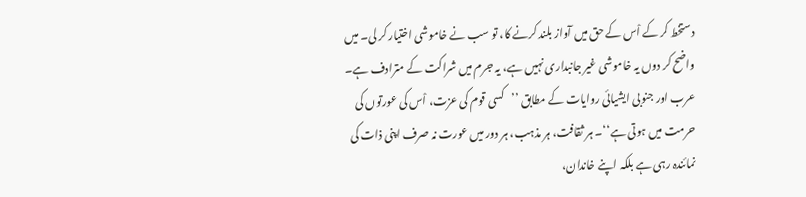دستخط کر کے اْس کے حق میں آواز بلند کرنے کا، تو سب نے خاموشی اختیار کر لی۔ میں واضح کر دوں یہ خاموشی غیر جانبداری نہیں ہے، یہ جرم میں شراکت کے مترادف ہے۔
عرب اور جنوبی ایشیائی روایات کے مطابق ’’کسی قوم کی عزت، اْس کی عورتوں کی حرمت میں ہوتی ہے‘‘۔ ہر ثقافت، ہر مذہب، ہر دور میں عورت نہ صرف اپنی ذات کی نمائندہ رہی ہے بلکہ اپنے خاندان،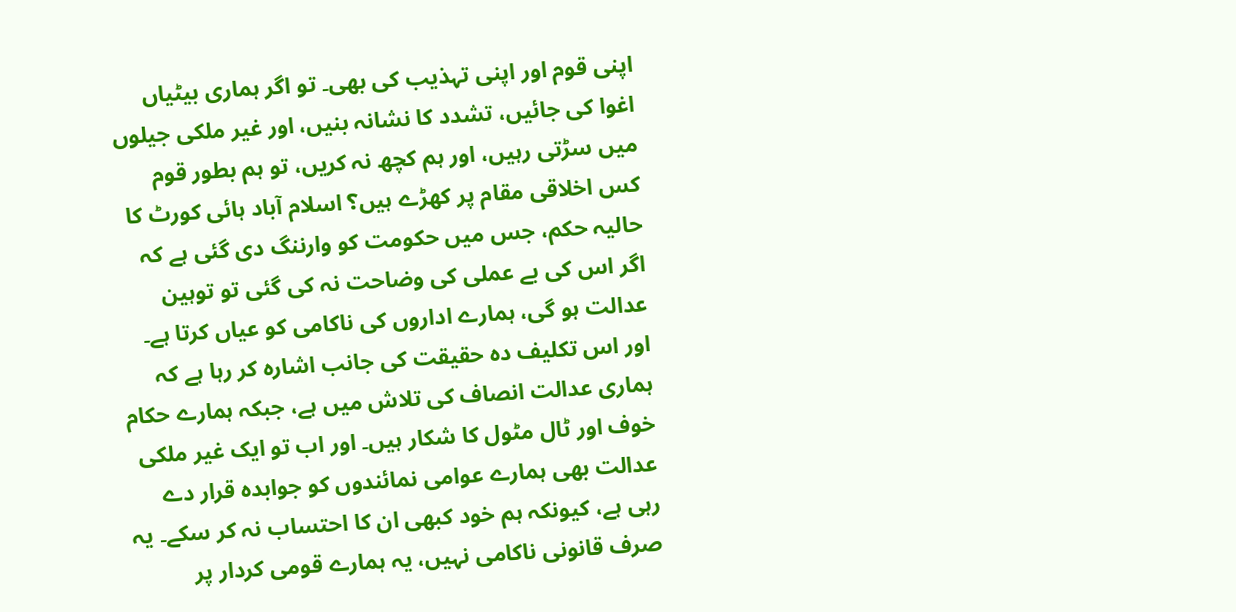اپنی قوم اور اپنی تہذیب کی بھی۔ تو اگر ہماری بیٹیاں اغوا کی جائیں، تشدد کا نشانہ بنیں، اور غیر ملکی جیلوں میں سڑتی رہیں، اور ہم کچھ نہ کریں، تو ہم بطور قوم کس اخلاقی مقام پر کھڑے ہیں؟ اسلام آباد ہائی کورٹ کا حالیہ حکم، جس میں حکومت کو وارننگ دی گئی ہے کہ اگر اس کی بے عملی کی وضاحت نہ کی گئی تو توہین عدالت ہو گی، ہمارے اداروں کی ناکامی کو عیاں کرتا ہے۔ اور اس تکلیف دہ حقیقت کی جانب اشارہ کر رہا ہے کہ ہماری عدالت انصاف کی تلاش میں ہے، جبکہ ہمارے حکام خوف اور ٹال مٹول کا شکار ہیں۔ اور اب تو ایک غیر ملکی عدالت بھی ہمارے عوامی نمائندوں کو جوابدہ قرار دے رہی ہے، کیونکہ ہم خود کبھی ان کا احتساب نہ کر سکے۔ یہ صرف قانونی ناکامی نہیں، یہ ہمارے قومی کردار پر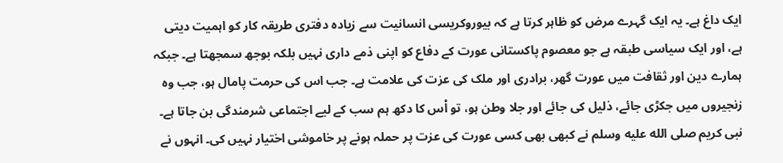ایک داغ ہے۔ یہ ایک گہرے مرض کو ظاہر کرتا ہے کہ بیوروکریسی انسانیت سے زیادہ دفتری طریقہ کار کو اہمیت دیتی ہے، اور ایک سیاسی طبقہ ہے جو معصوم پاکستانی عورت کے دفاع کو اپنی ذمے داری نہیں بلکہ بوجھ سمجھتا ہے۔ جبکہ ہمارے دین اور ثقافت میں عورت گھر، برادری اور ملک کی عزت کی علامت ہے۔ جب اس کی حرمت پامال ہو، جب وہ زنجیروں میں جکڑی جائے، ذلیل کی جائے اور جلا وطن ہو، تو اْس کا دکھ ہم سب کے لیے اجتماعی شرمندگی بن جاتا ہے۔
نبی کریم صلى الله عليه وسلم نے کبھی بھی کسی عورت کی عزت پر حملہ ہونے پر خاموشی اختیار نہیں کی۔ انہوں نے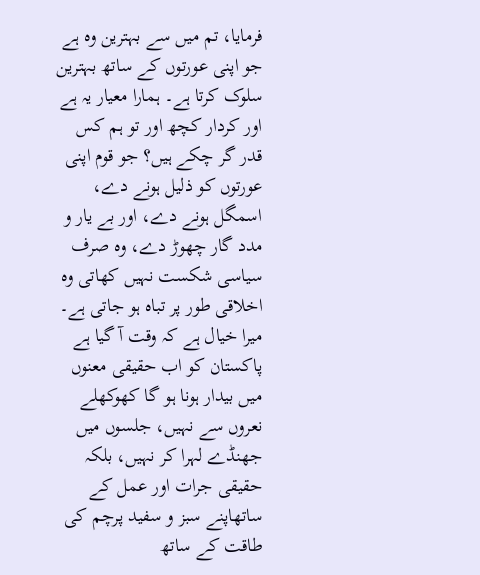فرمایا، تم میں سے بہترین وہ ہے جو اپنی عورتوں کے ساتھ بہترین سلوک کرتا ہے۔ ہمارا معیار یہ ہے اور کردار کچھ اور تو ہم کس قدر گر چکے ہیں؟ جو قوم اپنی عورتوں کو ذلیل ہونے دے، اسمگل ہونے دے، اور بے یار و مدد گار چھوڑ دے، وہ صرف سیاسی شکست نہیں کھاتی وہ اخلاقی طور پر تباہ ہو جاتی ہے۔ میرا خیال ہے کہ وقت آ گیا ہے پاکستان کو اب حقیقی معنوں میں بیدار ہونا ہو گا کھوکھلے نعروں سے نہیں، جلسوں میں جھنڈے لہرا کر نہیں، بلکہ حقیقی جرات اور عمل کے ساتھاپنے سبز و سفید پرچم کی طاقت کے ساتھ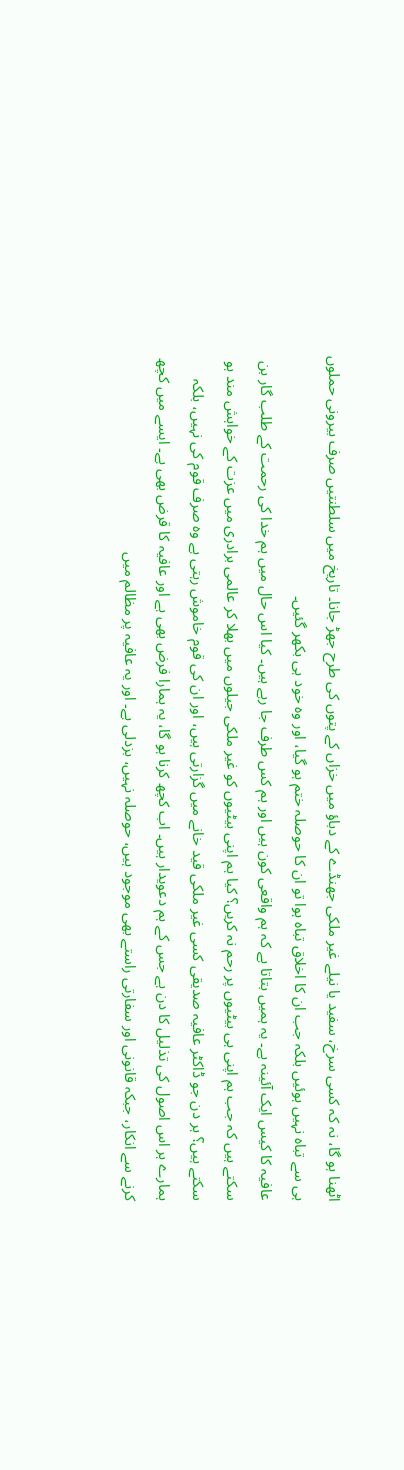اٹھنا ہو گا، نہ کہ کسی سرخ، سفید یا نیلے غیر ملکی جھنڈے کے دباؤ میں خزاں کے پتوں کی طرح جھڑ جانا۔ تاریخ میں سلطنتیں صرف بیرونی حملوں ہی سے تباہ نہیں ہوئیں بلکہ جب ان کا اخلاق تباہ ہوا تو ان کا حوصلہ ختم ہو گیا، اور وہ خود ہی بکھر گئیں۔
عافیہ کا کیس ایک آئینہ ہے۔ یہ ہمیں بتاتا ہے کہ ہم واقعی کون ہیں اور ہم کس طرف جا رہے ہیں۔ کیا اس حال میں ہم خدا کی رحمت کے طلب گار بن سکتے ہیں کہ جب ہم اپنی ہی بیٹیوں پر رحم نہ کریں؟ کیا ہم اپنی بیٹیوں کو غیر ملکی جیلوں میں بھلا کر عالمی برادری میں عزت کے خواہش مند ہو سکتے ہیں؟ ہر دن جو ڈاکٹر عافیہ صدیقی کسی غیر ملکی قید خانے میں گزارتی ہیں، اور ان کی قوم خاموش رہتی ہے وہ صرف قوم کی نہیں، بلکہ ہمارے ہر اس اصول کی تذلیل کا دن ہے جس کے ہم دعویدار ہیں۔ اب کچھ کرنا ہو گا، یہ ہمارا فرض بھی ہے اور عافیہ کا قرض بھی ہے۔ ایسے میں کچھ کرنے سے انکار، جبکہ قانونی اور سفارتی راستے بھی موجود ہیں، حوصلہ نہیں، بزدلی ہے۔ اور یہ عافیہ پر مظالم میں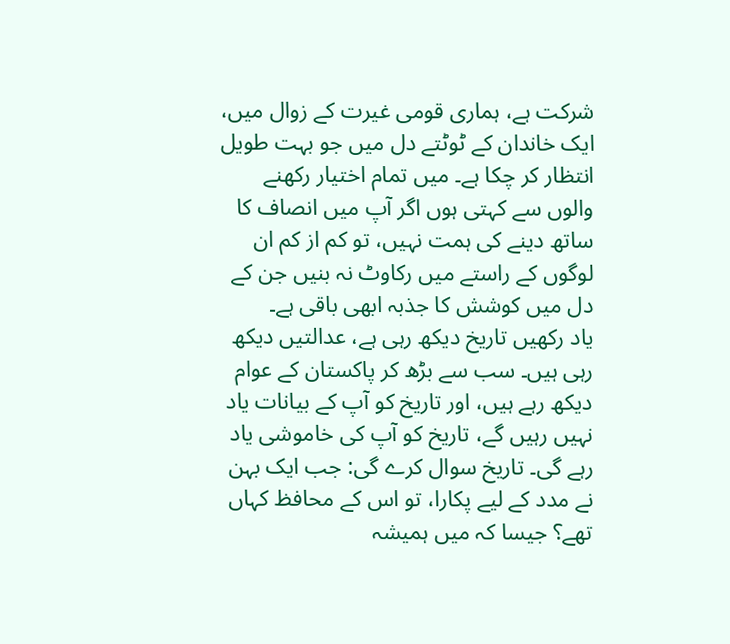شرکت ہے، ہماری قومی غیرت کے زوال میں، ایک خاندان کے ٹوٹتے دل میں جو بہت طویل انتظار کر چکا ہے۔ میں تمام اختیار رکھنے والوں سے کہتی ہوں اگر آپ میں انصاف کا ساتھ دینے کی ہمت نہیں، تو کم از کم ان لوگوں کے راستے میں رکاوٹ نہ بنیں جن کے دل میں کوشش کا جذبہ ابھی باقی ہے۔
یاد رکھیں تاریخ دیکھ رہی ہے، عدالتیں دیکھ رہی ہیں۔ سب سے بڑھ کر پاکستان کے عوام دیکھ رہے ہیں، اور تاریخ کو آپ کے بیانات یاد نہیں رہیں گے، تاریخ کو آپ کی خاموشی یاد رہے گی۔ تاریخ سوال کرے گی: جب ایک بہن نے مدد کے لیے پکارا، تو اس کے محافظ کہاں تھے؟ جیسا کہ میں ہمیشہ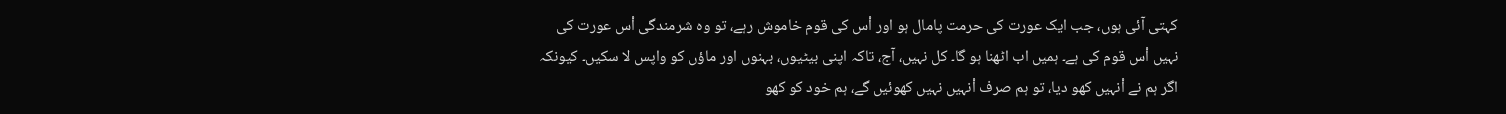کہتی آئی ہوں، جب ایک عورت کی حرمت پامال ہو اور اْس کی قوم خاموش رہے، تو وہ شرمندگی اْس عورت کی نہیں اْس قوم کی ہے۔ ہمیں اب اٹھنا ہو گا۔ کل نہیں، آج، تاکہ اپنی بیٹیوں، بہنوں اور ماؤں کو واپس لا سکیں۔ کیونکہ اگر ہم نے اْنہیں کھو دیا، تو ہم صرف اْنہیں نہیں کھوئیں گے، ہم خود کو کھو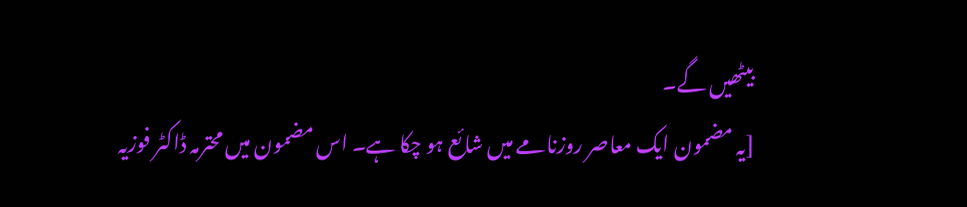بیٹھیں گے۔
[یہ مضمون ایک معاصر روزنامے میں شائع ہو چکا ہے۔ اس مضمون میں محترمہ ڈاکٹر فوزیہ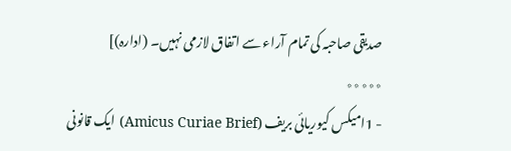صدیقی صاحبہ کی تمام آراء سے اتفاق لازمی نہیں۔ (ادارہ)]
٭٭٭٭٭
- 1امیکس کیوریائی بریف (Amicus Curiae Brief) ایک قانونی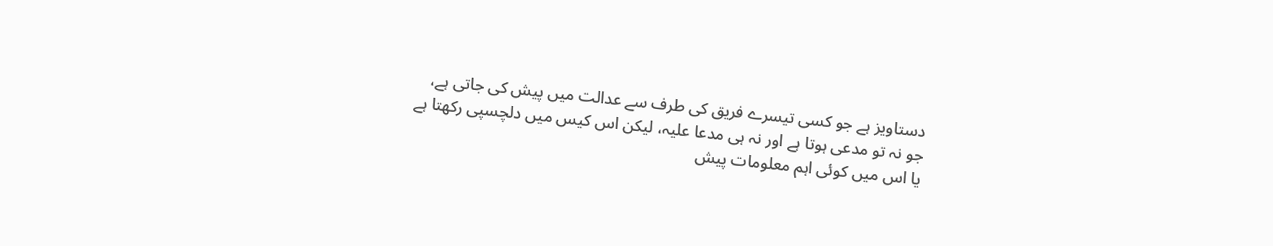دستاویز ہے جو کسی تیسرے فریق کی طرف سے عدالت میں پیش کی جاتی ہے، جو نہ تو مدعی ہوتا ہے اور نہ ہی مدعا علیہ، لیکن اس کیس میں دلچسپی رکھتا ہے یا اس میں کوئی اہم معلومات پیش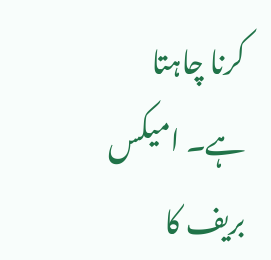کرنا چاہتا ہے۔ امیکس بریف کا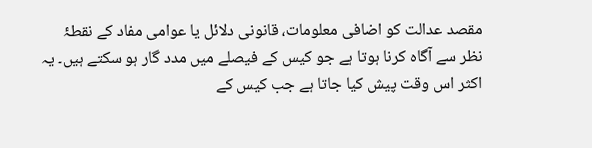مقصد عدالت کو اضافی معلومات، قانونی دلائل یا عوامی مفاد کے نقطۂ نظر سے آگاہ کرنا ہوتا ہے جو کیس کے فیصلے میں مدد گار ہو سکتے ہیں۔ یہ اکثر اس وقت پیش کیا جاتا ہے جب کیس کے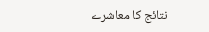نتائج کا معاشرے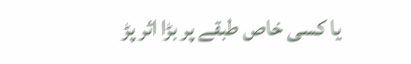یا کسی خاص طبقے پر بڑا اثر پڑ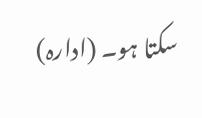سکتا ہو۔ (ادارہ)